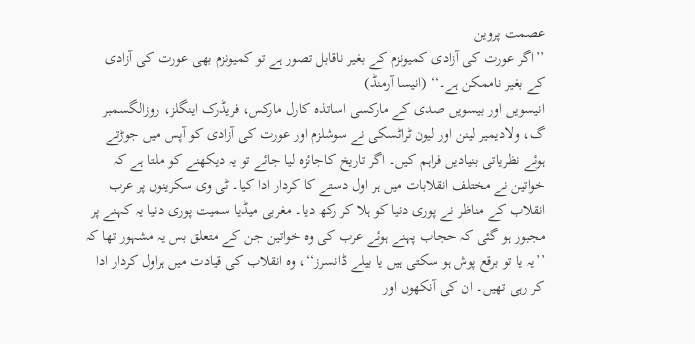عصمت پروین
’’اگر عورت کی آزادی کمیونزم کے بغیر ناقابل تصور ہے تو کمیونزم بھی عورت کی آزادی کے بغیر ناممکن ہے۔‘‘ (انیسا آرمنڈ)
انیسویں اور بیسویں صدی کے مارکسی اساتذہ کارل مارکس، فریڈرک اینگلز، روزالگسمبر گ، ولادیمیر لینن اور لیون ٹراٹسکی نے سوشلزم اور عورت کی آزادی کو آپس میں جوڑتے ہوئے نظریاتی بنیادیں فراہم کیں۔ اگر تاریخ کاجائزہ لیا جائے تو یہ دیکھنے کو ملتا ہے کہ خواتین نے مختلف انقلابات میں ہر اول دستے کا کردار ادا کیا۔ ٹی وی سکرینوں پر عرب انقلاب کے مناظر نے پوری دنیا کو ہلا کر رکھ دیا۔ مغربی میڈیا سمیت پوری دنیا یہ کہنے پر مجبور ہو گئی کہ حجاب پہنے ہوئے عرب کی وہ خواتین جن کے متعلق بس یہ مشہور تھا کہ ’’یہ یا تو برقع پوش ہو سکتی ہیں یا بیلے ڈانسرز‘‘، وہ انقلاب کی قیادت میں ہراول کردار ادا کر رہی تھیں۔ ان کی آنکھوں اور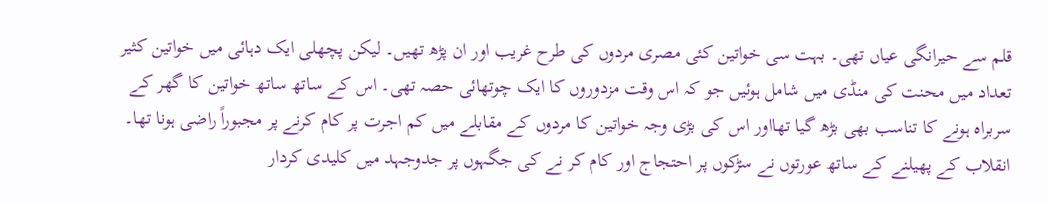قلم سے حیرانگی عیاں تھی۔ بہت سی خواتین کئی مصری مردوں کی طرح غریب اور ان پڑھ تھیں۔ لیکن پچھلی ایک دہائی میں خواتین کثیر تعداد میں محنت کی منڈی میں شامل ہوئیں جو کہ اس وقت مزدوروں کا ایک چوتھائی حصہ تھی۔ اس کے ساتھ ساتھ خواتین کا گھر کے سربراہ ہونے کا تناسب بھی بڑھ گیا تھااور اس کی بڑی وجہ خواتین کا مردوں کے مقابلے میں کم اجرت پر کام کرنے پر مجبوراً راضی ہونا تھا۔ انقلاب کے پھیلنے کے ساتھ عورتوں نے سڑکوں پر احتجاج اور کام کر نے کی جگہوں پر جدوجہد میں کلیدی کردار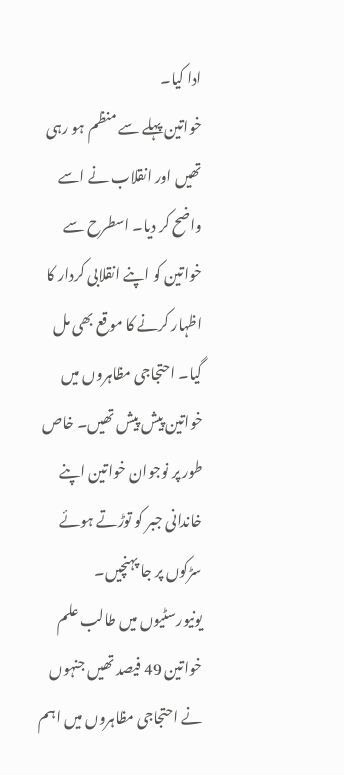ادا کیا۔
خواتین پہلے سے منظم ہو رہی تھیں اور انقلاب نے اسے واضح کر دیا۔ اسطرح سے خواتین کو اپنے انقلابی کردار کا اظہار کرنے کا موقع بھی مل گیا۔ احتجاجی مظاہروں میں خواتین پیش پیش تھیں۔ خاص طور پر نوجوان خواتین اپنے خاندانی جبر کو توڑتے ہوئے سڑکوں پر جا پہنچیں۔ یونیورسٹیوں میں طالب علم خواتین 49 فیصد تھیں جنہوں نے احتجاجی مظاہروں میں اہم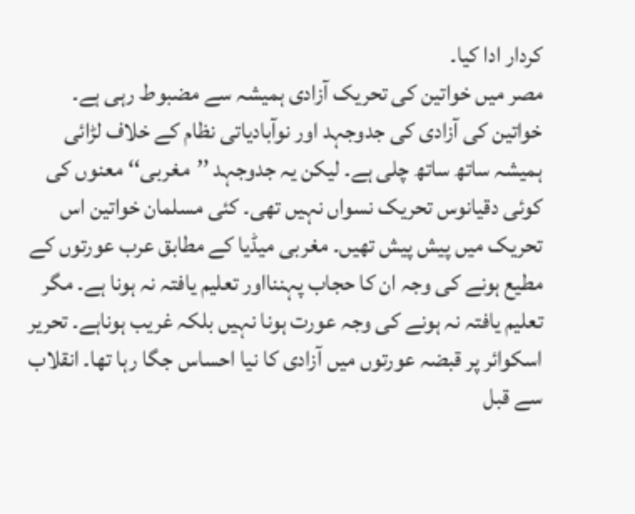کردار ادا کیا۔
مصر میں خواتین کی تحریک آزادی ہمیشہ سے مضبوط رہی ہے۔ خواتین کی آزادی کی جدوجہد اور نوآبادیاتی نظام کے خلاف لڑائی ہمیشہ ساتھ ساتھ چلی ہے۔ لیکن یہ جدوجہد ’’مغربی‘‘ معنوں کی کوئی دقیانوس تحریک نسواں نہیں تھی۔ کئی مسلمان خواتین اس تحریک میں پیش پیش تھیں۔ مغربی میڈیا کے مطابق عرب عورتوں کے مطیع ہونے کی وجہ ان کا حجاب پہننااور تعلیم یافتہ نہ ہونا ہے۔ مگر تعلیم یافتہ نہ ہونے کی وجہ عورت ہونا نہیں بلکہ غریب ہوناہے۔ تحریر اسکوائر پر قبضہ عورتوں میں آزادی کا نیا احساس جگا رہا تھا۔ انقلاب سے قبل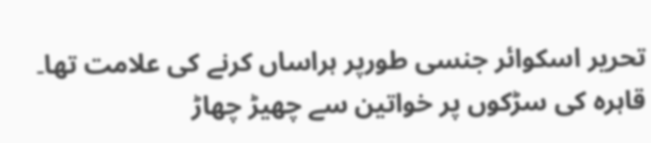تحریر اسکوائر جنسی طورپر ہراساں کرنے کی علامت تھا۔ قاہرہ کی سڑکوں پر خواتین سے چھیڑ چھاڑ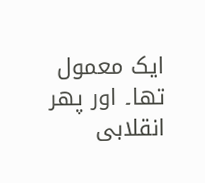ایک معمول تھا۔ اور پھر انقلابی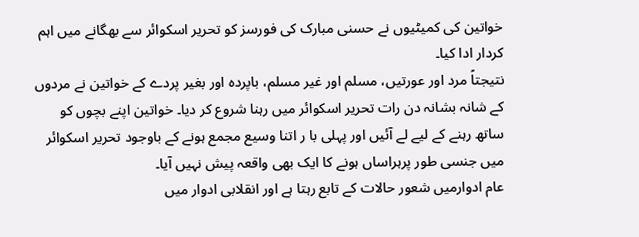خواتین کی کمیٹیوں نے حسنی مبارک کی فورسز کو تحریر اسکوائر سے بھگانے میں اہم کردار ادا کیا۔
نتیجتاً مرد اور عورتیں، مسلم اور غیر مسلم، باپردہ اور بغیر پردے کے خواتین نے مردوں کے شانہ بشانہ دن رات تحریر اسکوائر میں رہنا شروع کر دیا۔ خواتین اپنے بچوں کو ساتھ رہنے کے لیے لے آئیں اور پہلی با ر اتنا وسیع مجمع ہونے کے باوجود تحریر اسکوائر میں جنسی طور پرہراساں ہونے کا ایک بھی واقعہ پیش نہیں آیا۔
عام ادوارمیں شعور حالات کے تابع رہتا ہے اور انقلابی ادوار میں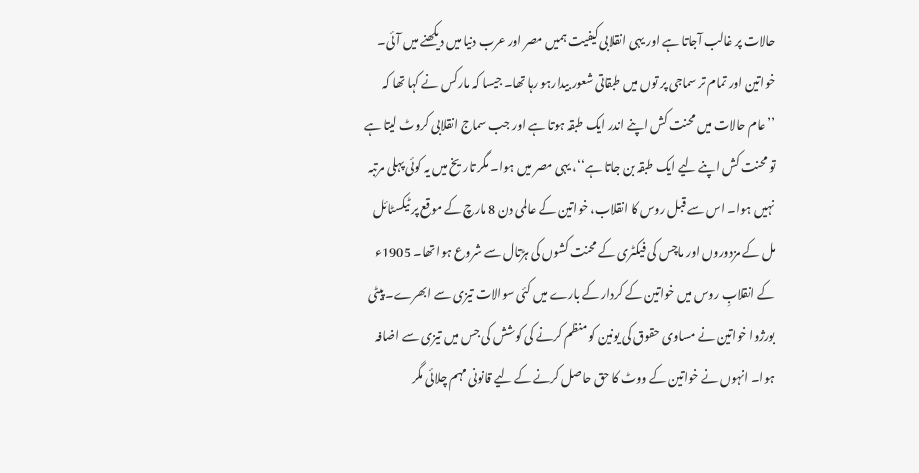حالات پر غالب آجاتا ہے اور یہی انقلابی کیفیت ہمیں مصر اور عرب دنیا میں دیکھنے میں آئی۔ خواتین اور تمام تر سماجی پر توں میں طبقاتی شعور بیدارہو رہا تھا۔ جیسا کہ مارکس نے کہا تھا کہ ’’عام حالات میں محنت کش اپنے اندر ایک طبقہ ہوتا ہے اور جب سماج انقلابی کروٹ لیتا ہے تو محنت کش اپنے لیے ایک طبقہ بن جاتا ہے‘‘، یہی مصر میں ہوا۔ مگر تاریخ میں یہ کوئی پہلی مرتبہ نہیں ہوا۔ اس سے قبل روس کا انقلاب، خواتین کے عالمی دن 8 مارچ کے موقع پر ٹیکسٹائل مل کے مزدوروں اور ماچس کی فیکٹری کے محنت کشوں کی ہڑتال سے شروع ہوا تھا۔ 1905ء کے انقلابِ روس میں خواتین کے کردار کے بارے میں کئی سوالات تیزی سے ابھرے۔ پیٹی بورژوا خواتین نے مساوی حقوق کی یونین کو منظم کرنے کی کوشش کی جس میں تیزی سے اضافہ ہوا۔ انہوں نے خواتین کے ووٹ کا حق حاصل کرنے کے لیے قانونی مہم چلائی مگر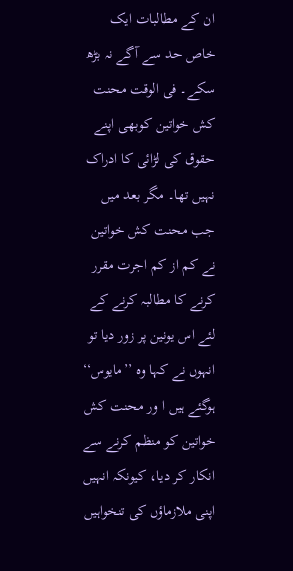ان کے مطالبات ایک خاص حد سے آگے نہ بڑھ سکے۔ فی الوقت محنت کش خواتین کوبھی اپنے حقوق کی لڑائی کا ادراک نہیں تھا۔ مگر بعد میں جب محنت کش خواتین نے کم از کم اجرت مقرر کرنے کا مطالبہ کرنے کے لئے اس یونین پر زور دیا تو انہوں نے کہا وہ ’’مایوس‘‘ ہوگئے ہیں ا ور محنت کش خواتین کو منظم کرنے سے انکار کر دیا، کیونکہ انہیں اپنی ملازماؤں کی تنخواہیں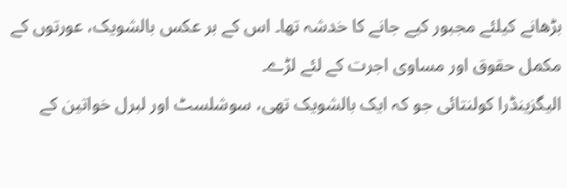بڑھانے کیلئے مجبور کیے جانے کا خدشہ تھا۔ اس کے بر عکس بالشویک، عورتوں کے مکمل حقوق اور مساوی اجرت کے لئے لڑے۔
الیگزینڈرا کولنتائی جو کہ ایک بالشویک تھی، سوشلسٹ اور لبرل خواتین کے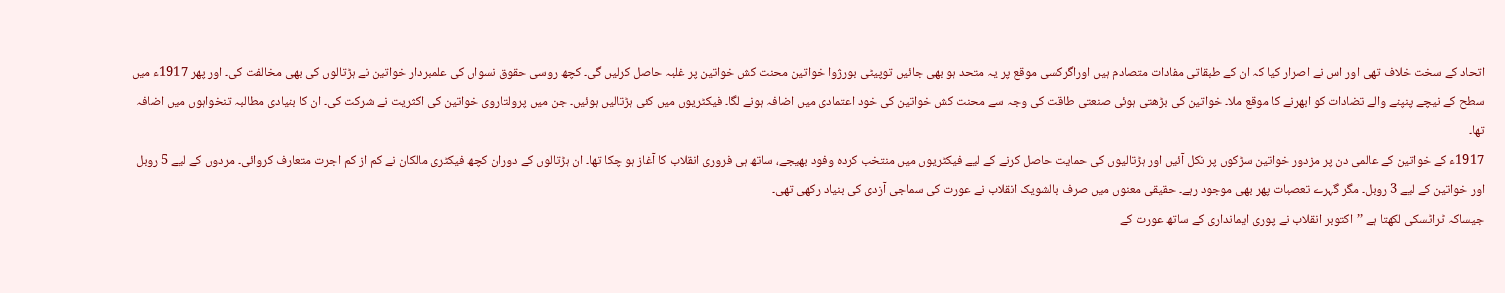اتحاد کے سخت خلاف تھی اور اس نے اصرار کیا کہ ان کے طبقاتی مفادات متصادم ہیں اوراگرکسی موقع پر یہ متحد ہو بھی جائیں توپیٹی بورژوا خواتین محنت کش خواتین پر غلبہ حاصل کرلیں گی۔ کچھ روسی حقوق نسواں کی علمبردار خواتین نے ہڑتالوں کی بھی مخالفت کی۔ اور پھر 1917ء میں سطح کے نیچے پنپنے والے تضادات کو ابھرنے کا موقع ملا۔ خواتین کی بڑھتی ہوئی صنعتی طاقت کی وجہ سے محنت کش خواتین کی خود اعتمادی میں اضافہ ہونے لگا۔ فیکٹریوں میں کئی ہڑتالیں ہوئیں۔ جن میں پرولتاروی خواتین کی اکثریت نے شرکت کی۔ ان کا بنیادی مطالبہ تنخواہوں میں اضافہ تھا۔
1917ء کے خواتین کے عالمی دن پر مزدور خواتین سڑکوں پر نکل آئیں اور ہڑتالیوں کی حمایت حاصل کرنے کے لیے فیکٹریوں میں منتخب کردہ وفود بھیجے، ساتھ ہی فروری انقلاب کا آغاز ہو چکا تھا۔ ان ہڑتالوں کے دوران کچھ فیکٹری مالکان نے کم از کم اجرت متعارف کروائی۔ مردوں کے لیے 5 روبل اور خواتین کے لیے 3 روبل۔ مگر گہرے تعصبات پھر بھی موجود رہے۔ حقیقی معنوں میں صرف بالشویک انقلاب نے عورت کی سماجی آزدی کی بنیاد رکھی تھی۔
جیساکہ ٹراٹسکی لکھتا ہے ’’اکتوبر انقلاب نے پوری ایمانداری کے ساتھ عورت کے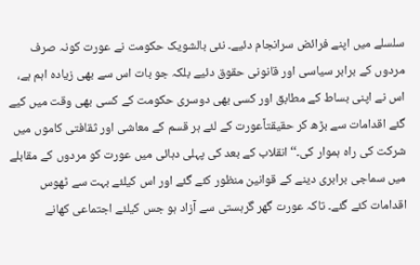سلسلے میں اپنے فرائض سرانجام دئیے۔ نئی بالشویک حکومت نے عورت کونہ صرف مردوں کے برابر سیاسی اور قانونی حقوق دئیے بلکہ جو بات اس سے بھی زیادہ اہم ہے، اس نے اپنی بساط کے مطابق اور کسی بھی دوسری حکومت کے کسی بھی وقت میں کیے گئے اقدامات سے بڑھ کر حقیقتاًعورت کے لئے ہر قسم کے معاشی اور ثقافتی کاموں میں شرکت کی راہ ہموار کی۔‘‘ انقلاب کے بعد کی پہلی دہائی میں عورت کو مردوں کے مقابلے میں سماجی برابری دینے کے قوانین منظور کئے گئے اور اس کیلئے بہت سے ٹھوس اقدامات کئے گئے۔ تاکہ عورت گھر گرہستی سے آزاد ہو جس کیلئے اجتماعی کھانے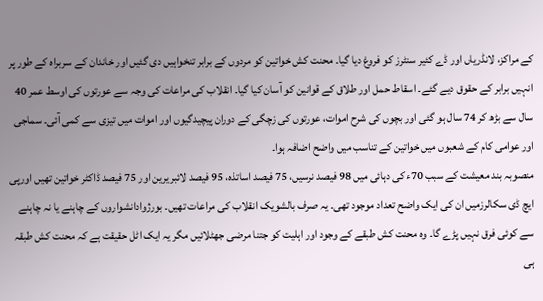کے مراکز، لانڈریاں اور ڈے کئیر سنٹرز کو فروغ دیا گیا۔ محنت کش خواتین کو مردوں کے برابر تنخواہیں دی گئیں اور خاندان کے سربراہ کے طور پر انہیں برابر کے حقوق دیے گئے۔ اسقاط حمل اور طلاق کے قوانین کو آسان کیا گیا۔ انقلاب کی مراعات کی وجہ سے عورتوں کی اوسط عمر 40 سال سے بڑھ کر 74 سال ہو گئی اور بچوں کی شرح اموات، عورتوں کی زچگی کے دوران پیچیدگیوں اور اموات میں تیزی سے کمی آئی۔ سماجی اور عوامی کام کے شعبوں میں خواتین کے تناسب میں واضح اضافہ ہوا۔
منصوبہ بند معیشت کے سبب 70ء کی دہائی میں 98 فیصد نرسیں، 75 فیصد اساتذہ، 95 فیصد لائبریرین اور 75 فیصد ڈاکٹر خواتین تھیں اورپی ایچ ڈی سکالرزمیں ان کی ایک واضح تعداد موجود تھی۔ یہ صرف بالشویک انقلاب کی مراعات تھیں۔ بورژوادانشواروں کے چاہنے یا نہ چاہنے سے کوئی فرق نہیں پڑے گا۔ وہ محنت کش طبقے کے وجود اور اہلیت کو جتنا مرضی جھٹلائیں مگر یہ ایک اٹل حقیقت ہے کہ محنت کش طبقہ ہی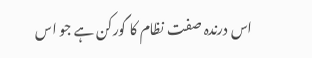اس درندہ صفت نظام کا گورکن ہے جو اس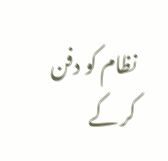نظام کو دفن کر کے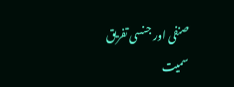صنفی اور جنسی تفریق سمیت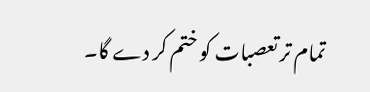تمام تر تعصبات کو ختم کر دے گا۔